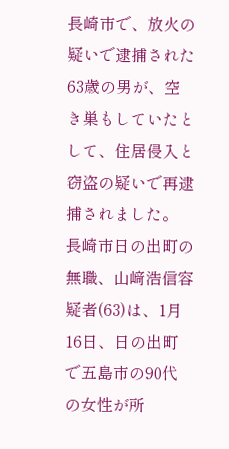長崎市で、放火の疑いで逮捕された63歳の男が、空き巣もしていたとして、住居侵入と窃盗の疑いで再逮捕されました。
長崎市日の出町の無職、山﨑浩信容疑者(63)は、1月16日、日の出町で五島市の90代の女性が所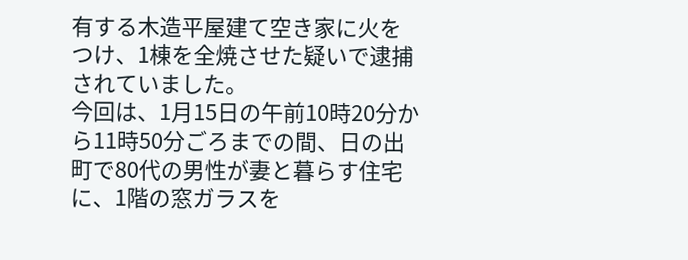有する木造平屋建て空き家に火をつけ、1棟を全焼させた疑いで逮捕されていました。
今回は、1月15日の午前10時20分から11時50分ごろまでの間、日の出町で80代の男性が妻と暮らす住宅に、1階の窓ガラスを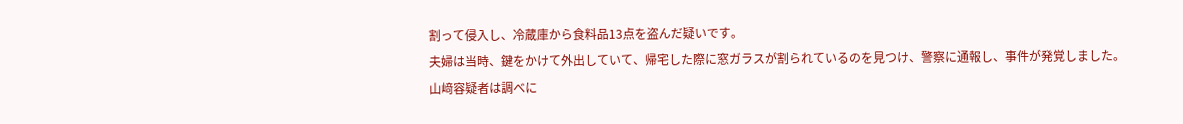割って侵入し、冷蔵庫から食料品13点を盗んだ疑いです。
夫婦は当時、鍵をかけて外出していて、帰宅した際に窓ガラスが割られているのを見つけ、警察に通報し、事件が発覚しました。
山﨑容疑者は調べに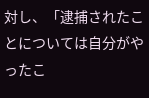対し、「逮捕されたことについては自分がやったこ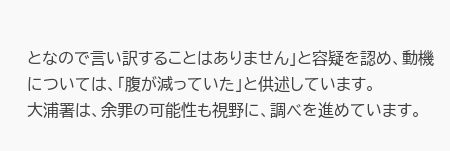となので言い訳することはありません」と容疑を認め、動機については、「腹が減っていた」と供述しています。
大浦署は、余罪の可能性も視野に、調べを進めています。